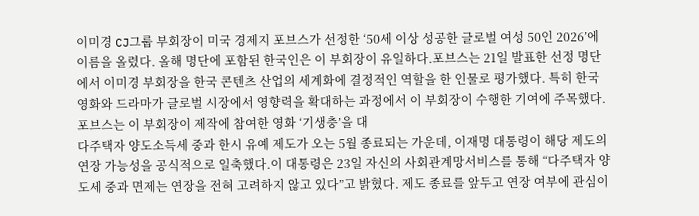이미경 CJ그룹 부회장이 미국 경제지 포브스가 선정한 ‘50세 이상 성공한 글로벌 여성 50인 2026’에 이름을 올렸다. 올해 명단에 포함된 한국인은 이 부회장이 유일하다.포브스는 21일 발표한 선정 명단에서 이미경 부회장을 한국 콘텐츠 산업의 세계화에 결정적인 역할을 한 인물로 평가했다. 특히 한국 영화와 드라마가 글로벌 시장에서 영향력을 확대하는 과정에서 이 부회장이 수행한 기여에 주목했다.포브스는 이 부회장이 제작에 참여한 영화 ‘기생충’을 대
다주택자 양도소득세 중과 한시 유예 제도가 오는 5월 종료되는 가운데, 이재명 대통령이 해당 제도의 연장 가능성을 공식적으로 일축했다.이 대통령은 23일 자신의 사회관계망서비스를 통해 “다주택자 양도세 중과 면제는 연장을 전혀 고려하지 않고 있다”고 밝혔다. 제도 종료를 앞두고 연장 여부에 관심이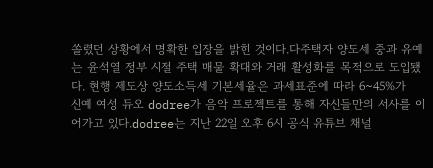쏠렸던 상황에서 명확한 입장을 밝힌 것이다.다주택자 양도세 중과 유예는 윤석열 정부 시절 주택 매물 확대와 거래 활성화를 목적으로 도입됐다. 현행 제도상 양도소득세 기본세율은 과세표준에 따라 6~45%가
신예 여성 듀오 dodree가 음악 프로젝트를 통해 자신들만의 서사를 이어가고 있다.dodree는 지난 22일 오후 6시 공식 유튜브 채널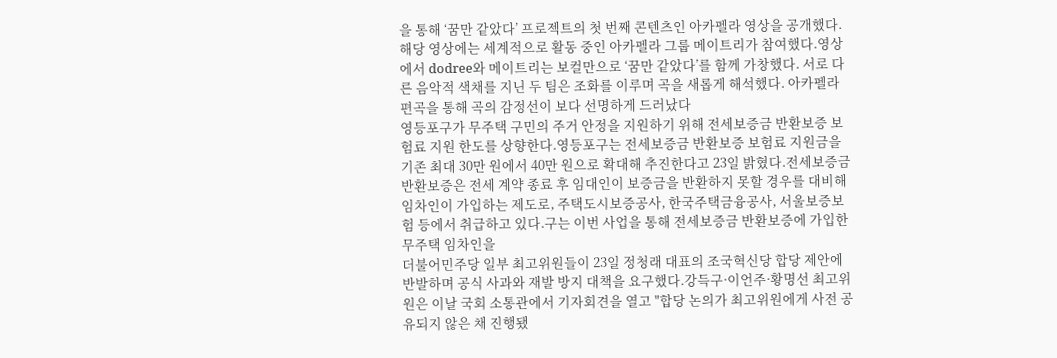을 통해 ‘꿈만 같았다’ 프로젝트의 첫 번째 콘텐츠인 아카펠라 영상을 공개했다. 해당 영상에는 세계적으로 활동 중인 아카펠라 그룹 메이트리가 참여했다.영상에서 dodree와 메이트리는 보컬만으로 ‘꿈만 같았다’를 함께 가창했다. 서로 다른 음악적 색채를 지닌 두 팀은 조화를 이루며 곡을 새롭게 해석했다. 아카펠라 편곡을 통해 곡의 감정선이 보다 선명하게 드러났다
영등포구가 무주택 구민의 주거 안정을 지원하기 위해 전세보증금 반환보증 보험료 지원 한도를 상향한다.영등포구는 전세보증금 반환보증 보험료 지원금을 기존 최대 30만 원에서 40만 원으로 확대해 추진한다고 23일 밝혔다.전세보증금 반환보증은 전세 계약 종료 후 임대인이 보증금을 반환하지 못할 경우를 대비해 임차인이 가입하는 제도로, 주택도시보증공사, 한국주택금융공사, 서울보증보험 등에서 취급하고 있다.구는 이번 사업을 통해 전세보증금 반환보증에 가입한 무주택 임차인을
더불어민주당 일부 최고위원들이 23일 정청래 대표의 조국혁신당 합당 제안에 반발하며 공식 사과와 재발 방지 대책을 요구했다.강득구·이언주·황명선 최고위원은 이날 국회 소통관에서 기자회견을 열고 "합당 논의가 최고위원에게 사전 공유되지 않은 채 진행됐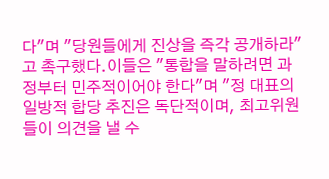다"며 "당원들에게 진상을 즉각 공개하라"고 촉구했다.이들은 "통합을 말하려면 과정부터 민주적이어야 한다"며 "정 대표의 일방적 합당 추진은 독단적이며, 최고위원들이 의견을 낼 수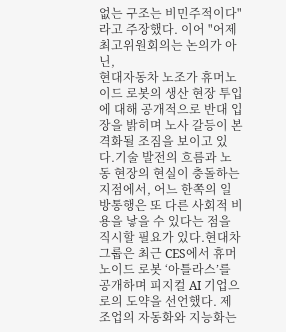없는 구조는 비민주적이다"라고 주장했다. 이어 "어제 최고위원회의는 논의가 아닌,
현대자동차 노조가 휴머노이드 로봇의 생산 현장 투입에 대해 공개적으로 반대 입장을 밝히며 노사 갈등이 본격화될 조짐을 보이고 있다.기술 발전의 흐름과 노동 현장의 현실이 충돌하는 지점에서, 어느 한쪽의 일방통행은 또 다른 사회적 비용을 낳을 수 있다는 점을 직시할 필요가 있다.현대차그룹은 최근 CES에서 휴머노이드 로봇 ‘아틀라스’를 공개하며 피지컬 AI 기업으로의 도약을 선언했다. 제조업의 자동화와 지능화는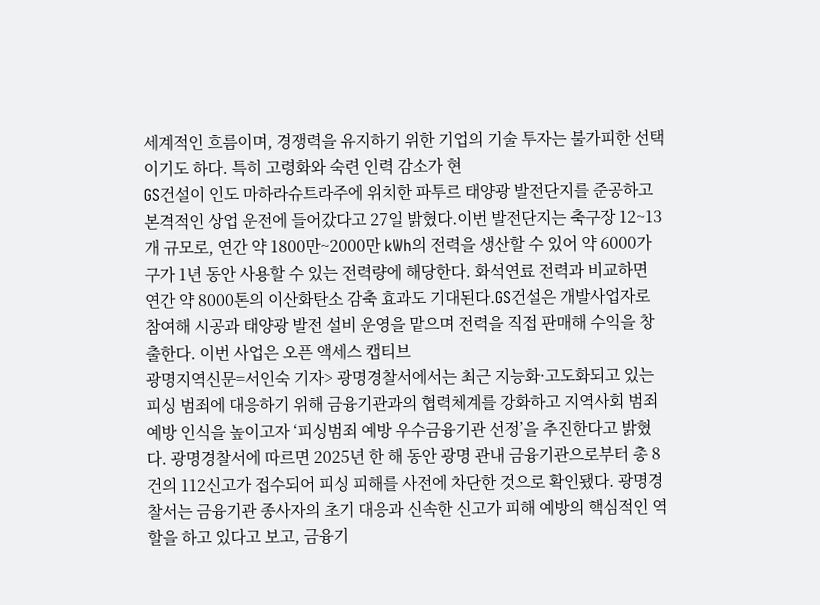세계적인 흐름이며, 경쟁력을 유지하기 위한 기업의 기술 투자는 불가피한 선택이기도 하다. 특히 고령화와 숙련 인력 감소가 현
GS건설이 인도 마하라슈트라주에 위치한 파투르 태양광 발전단지를 준공하고 본격적인 상업 운전에 들어갔다고 27일 밝혔다.이번 발전단지는 축구장 12~13개 규모로, 연간 약 1800만~2000만 kWh의 전력을 생산할 수 있어 약 6000가구가 1년 동안 사용할 수 있는 전력량에 해당한다. 화석연료 전력과 비교하면 연간 약 8000톤의 이산화탄소 감축 효과도 기대된다.GS건설은 개발사업자로 참여해 시공과 태양광 발전 설비 운영을 맡으며 전력을 직접 판매해 수익을 창출한다. 이번 사업은 오픈 액세스 캡티브
광명지역신문=서인숙 기자> 광명경찰서에서는 최근 지능화·고도화되고 있는 피싱 범죄에 대응하기 위해 금융기관과의 협력체계를 강화하고 지역사회 범죄 예방 인식을 높이고자 ‘피싱범죄 예방 우수금융기관 선정’을 추진한다고 밝혔다. 광명경찰서에 따르면 2025년 한 해 동안 광명 관내 금융기관으로부터 총 8건의 112신고가 접수되어 피싱 피해를 사전에 차단한 것으로 확인됐다. 광명경찰서는 금융기관 종사자의 초기 대응과 신속한 신고가 피해 예방의 핵심적인 역할을 하고 있다고 보고, 금융기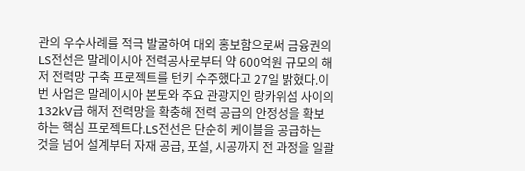관의 우수사례를 적극 발굴하여 대외 홍보함으로써 금융권의
LS전선은 말레이시아 전력공사로부터 약 600억원 규모의 해저 전력망 구축 프로젝트를 턴키 수주했다고 27일 밝혔다.이번 사업은 말레이시아 본토와 주요 관광지인 랑카위섬 사이의 132kV급 해저 전력망을 확충해 전력 공급의 안정성을 확보하는 핵심 프로젝트다.LS전선은 단순히 케이블을 공급하는 것을 넘어 설계부터 자재 공급, 포설, 시공까지 전 과정을 일괄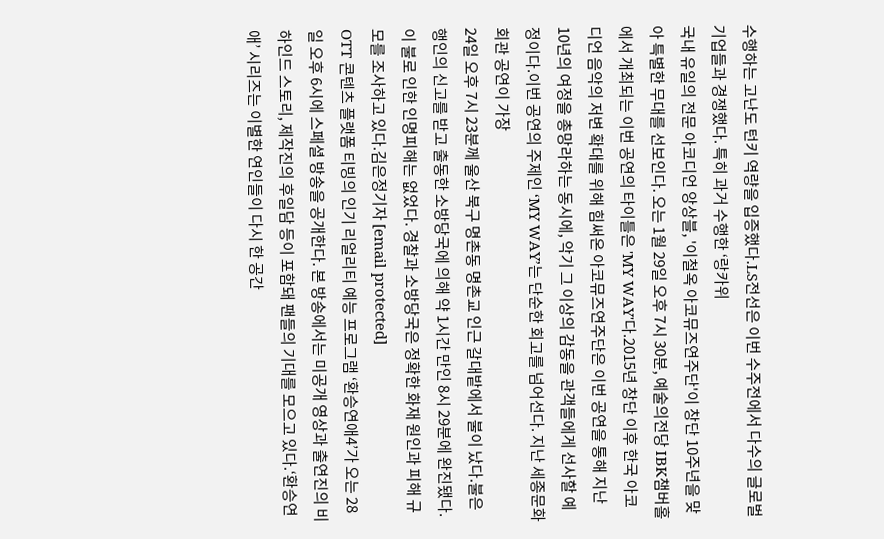수행하는 고난도 턴키 역량을 입증했다.LS전선은 이번 수주전에서 다수의 글로벌 기업들과 경쟁했다. 특히 과거 수행한 ‘랑카위
국내 유일의 전문 아코디언 앙상블, '이철옥 아코뮤즈연주단'이 창단 10주년을 맞아 특별한 무대를 선보인다. 오는 1월 29일 오후 7시 30분, 예술의전당 IBK챔버홀에서 개최되는 이번 공연의 타이틀은 'MY WAY'다.2015년 창단 이후 한국 아코디언 음악의 저변 확대를 위해 힘써온 아코뮤즈연주단은 이번 공연을 통해 지난 10년의 여정을 총망라하는 동시에, 악기 그 이상의 감동을 관객들에게 선사할 예정이다.이번 공연의 주제인 ‘MY WAY’는 단순한 회고를 넘어선다. 지난 세종문화회관 공연이 가장
24일 오후 7시 23분께 울산 북구 명촌동 명촌교 인근 갈대밭에서 불이 났다.불은 행인의 신고를 받고 출동한 소방당국에 의해 약 1시간 만인 8시 29분에 완진됐다.이 불로 인한 인명피해는 없었다. 경찰과 소방당국은 정확한 화재 원인과 피해 규모를 조사하고 있다.김은정기자 [email protected]
OTT 콘텐츠 플랫폼 티빙의 인기 리얼리티 예능 프로그램 ‘환승연애4’가 오는 28일 오후 6시에 스페셜 방송을 공개한다. 본 방송에서는 미공개 영상과 출연진의 비하인드 스토리, 제작진의 후일담 등이 포함돼 팬들의 기대를 모으고 있다.‘환승연애’ 시리즈는 이별한 연인들이 다시 한 공간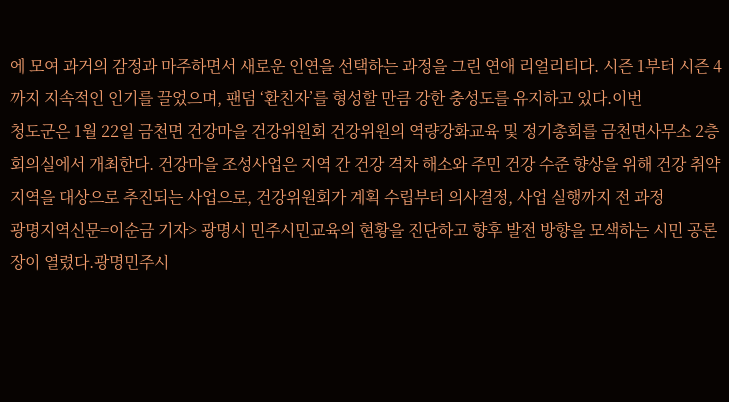에 모여 과거의 감정과 마주하면서 새로운 인연을 선택하는 과정을 그린 연애 리얼리티다. 시즌 1부터 시즌 4까지 지속적인 인기를 끌었으며, 팬덤 ‘환친자’를 형성할 만큼 강한 충성도를 유지하고 있다.이번
청도군은 1월 22일 금천면 건강마을 건강위원회 건강위원의 역량강화교육 및 정기총회를 금천면사무소 2층 회의실에서 개최한다. 건강마을 조성사업은 지역 간 건강 격차 해소와 주민 건강 수준 향상을 위해 건강 취약지역을 대상으로 추진되는 사업으로, 건강위원회가 계획 수립부터 의사결정, 사업 실행까지 전 과정
광명지역신문=이순금 기자> 광명시 민주시민교육의 현황을 진단하고 향후 발전 방향을 모색하는 시민 공론장이 열렸다.광명민주시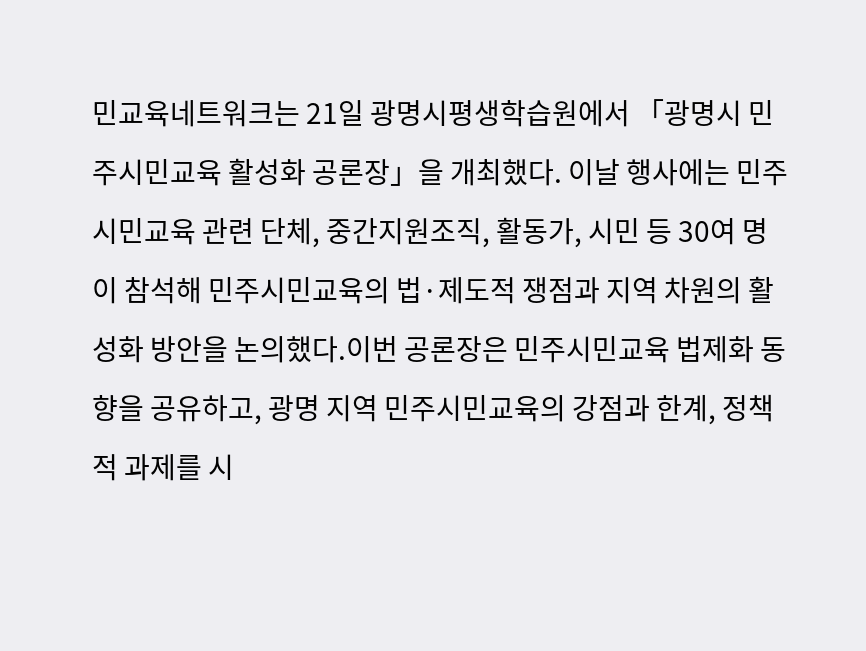민교육네트워크는 21일 광명시평생학습원에서 「광명시 민주시민교육 활성화 공론장」을 개최했다. 이날 행사에는 민주시민교육 관련 단체, 중간지원조직, 활동가, 시민 등 30여 명이 참석해 민주시민교육의 법·제도적 쟁점과 지역 차원의 활성화 방안을 논의했다.이번 공론장은 민주시민교육 법제화 동향을 공유하고, 광명 지역 민주시민교육의 강점과 한계, 정책적 과제를 시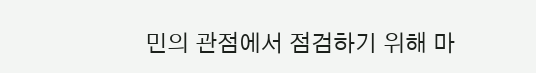민의 관점에서 점검하기 위해 마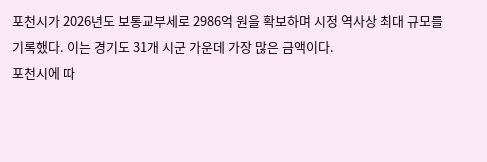포천시가 2026년도 보통교부세로 2986억 원을 확보하며 시정 역사상 최대 규모를 기록했다. 이는 경기도 31개 시군 가운데 가장 많은 금액이다.
포천시에 따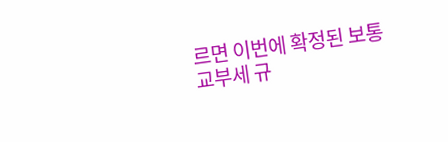르면 이번에 확정된 보통교부세 규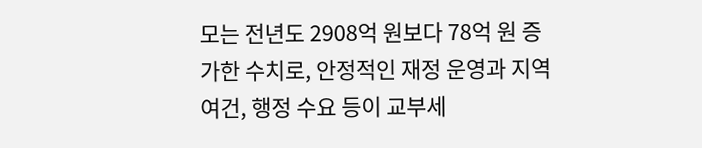모는 전년도 2908억 원보다 78억 원 증가한 수치로, 안정적인 재정 운영과 지역 여건, 행정 수요 등이 교부세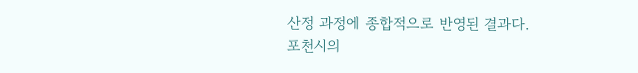산정 과정에 종합적으로 반영된 결과다.
포천시의